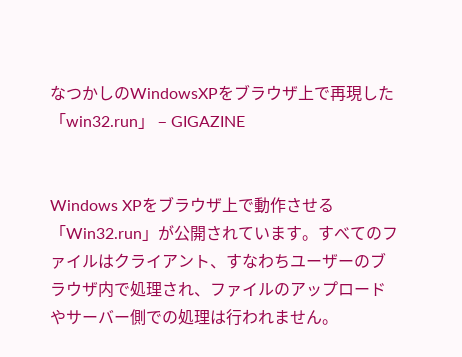なつかしのWindowsXPをブラウザ上で再現した「win32.run」 – GIGAZINE


Windows XPをブラウザ上で動作させる「Win32.run」が公開されています。すべてのファイルはクライアント、すなわちユーザーのブラウザ内で処理され、ファイルのアップロードやサーバー側での処理は行われません。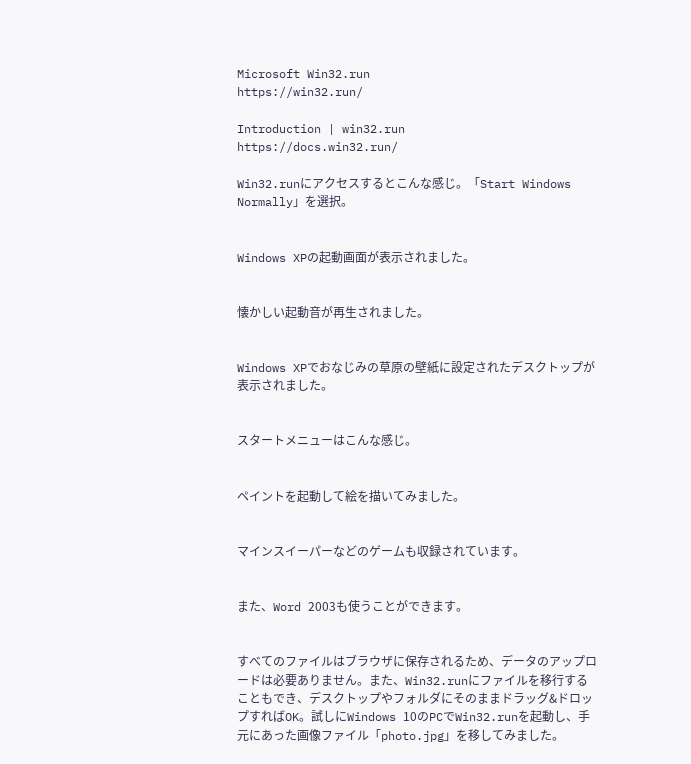Microsoft Win32.run
https://win32.run/

Introduction | win32.run
https://docs.win32.run/

Win32.runにアクセスするとこんな感じ。「Start Windows Normally」を選択。


Windows XPの起動画面が表示されました。


懐かしい起動音が再生されました。


Windows XPでおなじみの草原の壁紙に設定されたデスクトップが表示されました。


スタートメニューはこんな感じ。


ペイントを起動して絵を描いてみました。


マインスイーパーなどのゲームも収録されています。


また、Word 2003も使うことができます。


すべてのファイルはブラウザに保存されるため、データのアップロードは必要ありません。また、Win32.runにファイルを移行することもでき、デスクトップやフォルダにそのままドラッグ&ドロップすればOK。試しにWindows 10のPCでWin32.runを起動し、手元にあった画像ファイル「photo.jpg」を移してみました。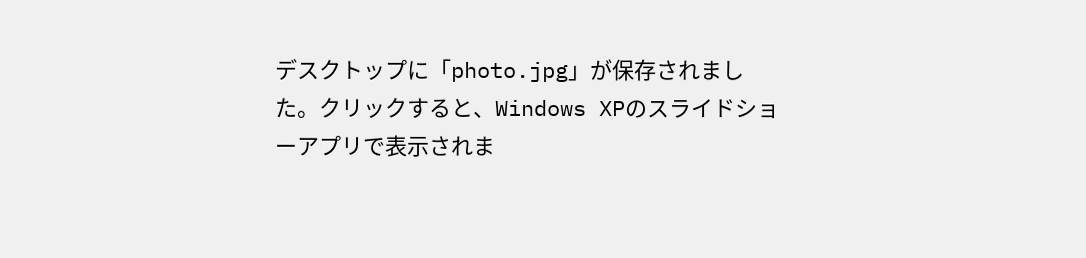デスクトップに「photo.jpg」が保存されました。クリックすると、Windows XPのスライドショーアプリで表示されま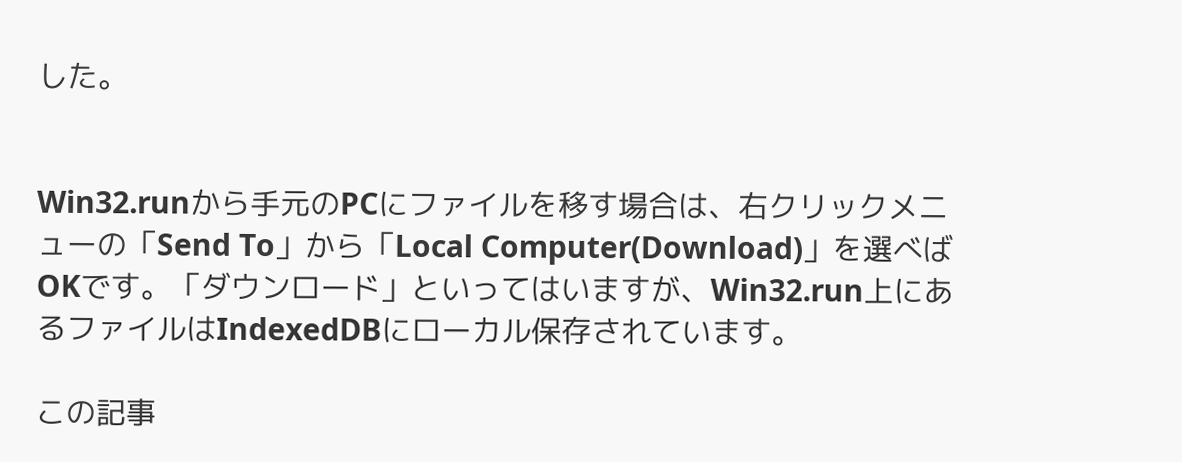した。


Win32.runから手元のPCにファイルを移す場合は、右クリックメニューの「Send To」から「Local Computer(Download)」を選べばOKです。「ダウンロード」といってはいますが、Win32.run上にあるファイルはIndexedDBにローカル保存されています。

この記事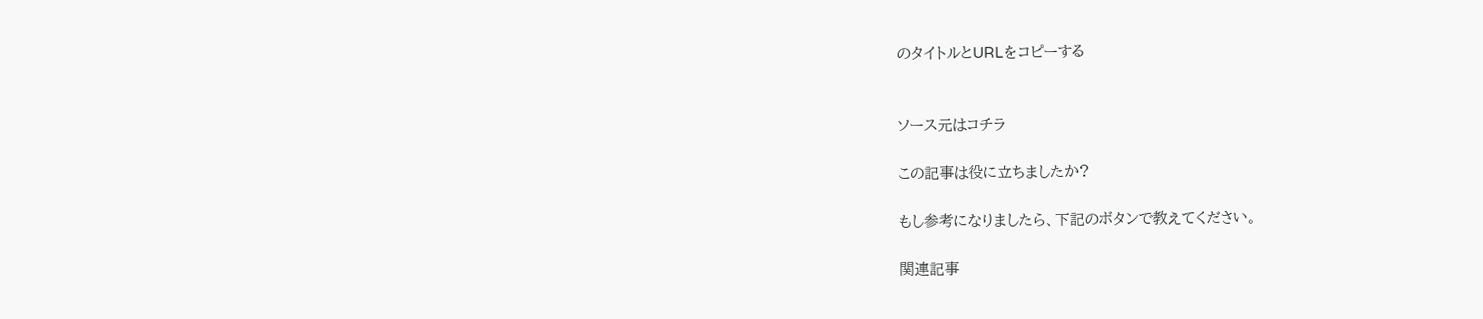のタイトルとURLをコピーする


ソース元はコチラ

この記事は役に立ちましたか?

もし参考になりましたら、下記のボタンで教えてください。

関連記事